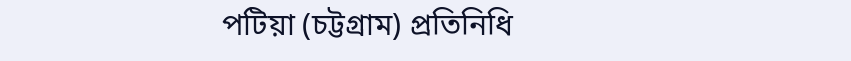পটিয়া (চট্টগ্রাম) প্রতিনিধি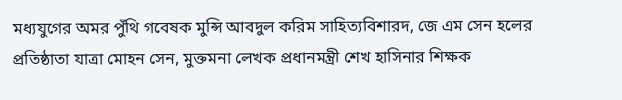মধ্যযুগের অমর পুঁথি গবেষক মুন্সি আবদুল করিম সাহিত্যবিশারদ, জে এম সেন হলের প্রতিষ্ঠাতা যাত্রা মোহন সেন, মুক্তমনা লেখক প্রধানমন্ত্রী শেখ হাসিনার শিক্ষক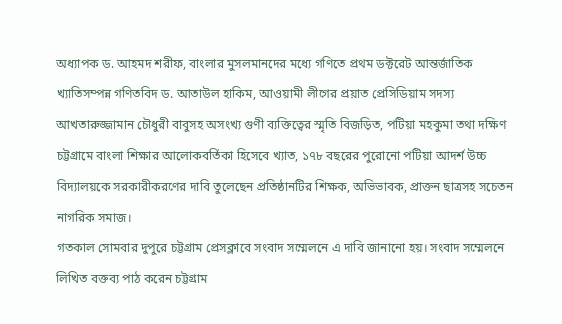অধ্যাপক ড. আহমদ শরীফ, বাংলার মুসলমানদের মধ্যে গণিতে প্রথম ডক্টরেট আন্তর্জাতিক খ্যাতিসম্পন্ন গণিতবিদ ড. আতাউল হাকিম, আওয়ামী লীগের প্রয়াত প্রেসিডিয়াম সদস্য আখতারুজ্জামান চৌধুরী বাবুসহ অসংখ্য গুণী ব্যক্তিত্বের স্মৃতি বিজড়িত, পটিয়া মহকুমা তথা দক্ষিণ চট্টগ্রামে বাংলা শিক্ষার আলোকবর্তিকা হিসেবে খ্যাত, ১৭৮ বছরের পুরোনো পটিয়া আদর্শ উচ্চ বিদ্যালয়কে সরকারীকরণের দাবি তুলেছেন প্রতিষ্ঠানটির শিক্ষক, অভিভাবক, প্রাক্তন ছাত্রসহ সচেতন নাগরিক সমাজ।
গতকাল সোমবার দুপুরে চট্টগ্রাম প্রেসক্লাবে সংবাদ সম্মেলনে এ দাবি জানানো হয়। সংবাদ সম্মেলনে লিখিত বক্তব্য পাঠ করেন চট্টগ্রাম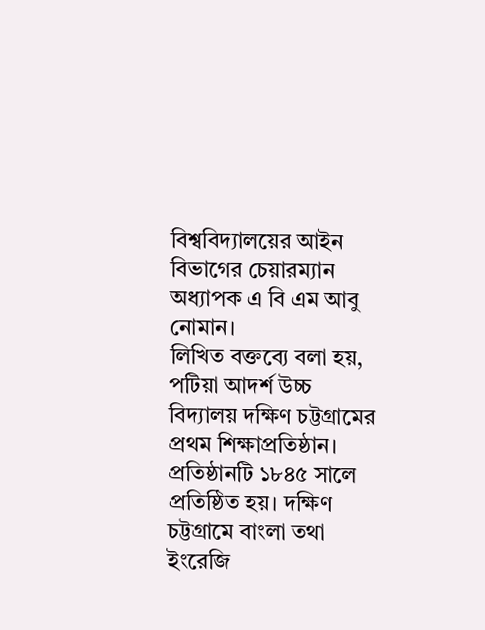বিশ্ববিদ্যালয়ের আইন বিভাগের চেয়ারম্যান অধ্যাপক এ বি এম আবু নোমান।
লিখিত বক্তব্যে বলা হয়, পটিয়া আদর্শ উচ্চ বিদ্যালয় দক্ষিণ চট্টগ্রামের প্রথম শিক্ষাপ্রতিষ্ঠান। প্রতিষ্ঠানটি ১৮৪৫ সালে প্রতিষ্ঠিত হয়। দক্ষিণ চট্টগ্রামে বাংলা তথা ইংরেজি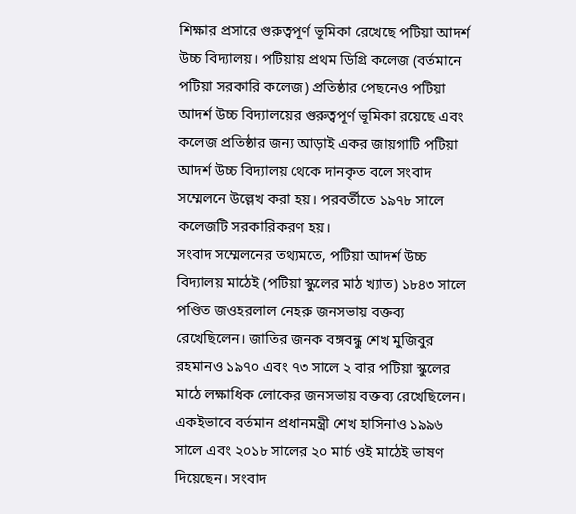শিক্ষার প্রসারে গুরুত্বপূর্ণ ভূমিকা রেখেছে পটিয়া আদর্শ উচ্চ বিদ্যালয়। পটিয়ায় প্রথম ডিগ্রি কলেজ (বর্তমানে পটিয়া সরকারি কলেজ) প্রতিষ্ঠার পেছনেও পটিয়া আদর্শ উচ্চ বিদ্যালয়ের গুরুত্বপূর্ণ ভূমিকা রয়েছে এবং কলেজ প্রতিষ্ঠার জন্য আড়াই একর জায়গাটি পটিয়া আদর্শ উচ্চ বিদ্যালয় থেকে দানকৃত বলে সংবাদ সম্মেলনে উল্লেখ করা হয়। পরবর্তীতে ১৯৭৮ সালে কলেজটি সরকারিকরণ হয়।
সংবাদ সম্মেলনের তথ্যমতে, পটিয়া আদর্শ উচ্চ বিদ্যালয় মাঠেই (পটিয়া স্কুলের মাঠ খ্যাত) ১৮৪৩ সালে পণ্ডিত জওহরলাল নেহরু জনসভায় বক্তব্য রেখেছিলেন। জাতির জনক বঙ্গবন্ধু শেখ মুজিবুর রহমানও ১৯৭০ এবং ৭৩ সালে ২ বার পটিয়া স্কুলের মাঠে লক্ষাধিক লোকের জনসভায় বক্তব্য রেখেছিলেন। একইভাবে বর্তমান প্রধানমন্ত্রী শেখ হাসিনাও ১৯৯৬ সালে এবং ২০১৮ সালের ২০ মার্চ ওই মাঠেই ভাষণ দিয়েছেন। সংবাদ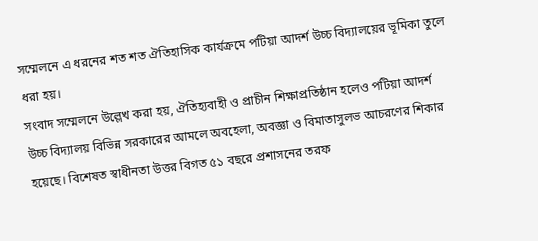সম্মেলনে এ ধরনের শত শত ঐতিহাসিক কার্যক্রমে পটিয়া আদর্শ উচ্চ বিদ্যালয়ের ভূমিকা তুলে ধরা হয়।
সংবাদ সম্মেলনে উল্লেখ করা হয়, ঐতিহ্যবাহী ও প্রাচীন শিক্ষাপ্রতিষ্ঠান হলেও পটিয়া আদর্শ উচ্চ বিদ্যালয় বিভিন্ন সরকারের আমলে অবহেলা, অবজ্ঞা ও বিমাতাসুলভ আচরণের শিকার হয়েছে। বিশেষত স্বাধীনতা উত্তর বিগত ৫১ বছরে প্রশাসনের তরফ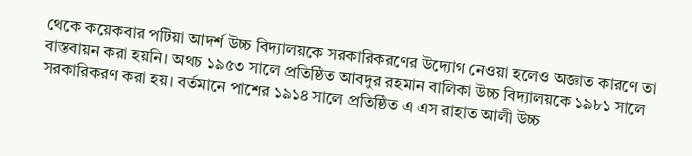থেকে কয়েকবার পটিয়া আদর্শ উচ্চ বিদ্যালয়কে সরকারিকরণের উদ্যোগ নেওয়া হলেও অজ্ঞাত কারণে তা বাস্তবায়ন করা হয়নি। অথচ ১৯৫৩ সালে প্রতিষ্ঠিত আবদুর রহমান বালিকা উচ্চ বিদ্যালয়কে ১৯৮১ সালে সরকারিকরণ করা হয়। বর্তমানে পাশের ১৯১৪ সালে প্রতিষ্ঠিত এ এস রাহাত আলী উচ্চ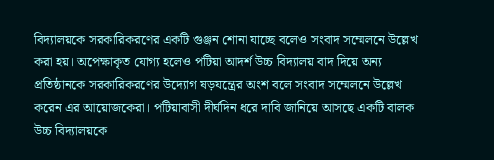বিদ্যালয়কে সরকারিকরণের একটি গুঞ্জন শোনা যাচ্ছে বলেও সংবাদ সম্মেলনে উল্লেখ করা হয়। অপেক্ষাকৃত যোগ্য হলেও পটিয়া আদর্শ উচ্চ বিদ্যালয় বাদ দিয়ে অন্য প্রতিষ্ঠানকে সরকারিকরণের উদ্যোগ ষড়যন্ত্রের অংশ বলে সংবাদ সম্মেলনে উল্লেখ করেন এর আয়োজকেরা। পটিয়াবাসী দীর্ঘদিন ধরে দাবি জানিয়ে আসছে একটি বালক উচ্চ বিদ্যালয়কে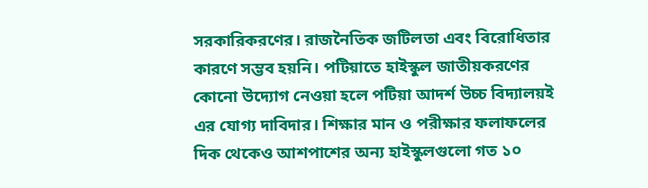সরকারিকরণের। রাজনৈতিক জটিলতা এবং বিরোধিতার কারণে সম্ভব হয়নি। পটিয়াতে হাইস্কুল জাতীয়করণের কোনো উদ্যোগ নেওয়া হলে পটিয়া আদর্শ উচ্চ বিদ্যালয়ই এর যোগ্য দাবিদার। শিক্ষার মান ও পরীক্ষার ফলাফলের দিক থেকেও আশপাশের অন্য হাইস্কুলগুলো গত ১০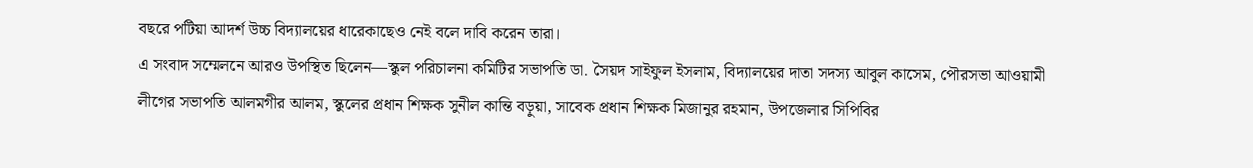বছরে পটিয়া আদর্শ উচ্চ বিদ্যালয়ের ধারেকাছেও নেই বলে দাবি করেন তারা।
এ সংবাদ সম্মেলনে আরও উপস্থিত ছিলেন—স্কুল পরিচালনা কমিটির সভাপতি ডা. সৈয়দ সাইফুল ইসলাম, বিদ্যালয়ের দাতা সদস্য আবুল কাসেম, পৌরসভা আওয়ামী লীগের সভাপতি আলমগীর আলম, স্কুলের প্রধান শিক্ষক সুনীল কান্তি বড়ুয়া, সাবেক প্রধান শিক্ষক মিজানুর রহমান, উপজেলার সিপিবির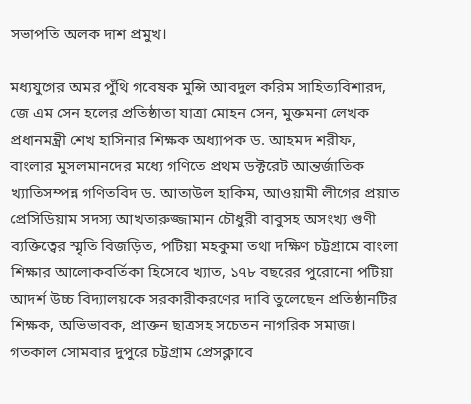সভাপতি অলক দাশ প্রমুখ।

মধ্যযুগের অমর পুঁথি গবেষক মুন্সি আবদুল করিম সাহিত্যবিশারদ, জে এম সেন হলের প্রতিষ্ঠাতা যাত্রা মোহন সেন, মুক্তমনা লেখক প্রধানমন্ত্রী শেখ হাসিনার শিক্ষক অধ্যাপক ড. আহমদ শরীফ, বাংলার মুসলমানদের মধ্যে গণিতে প্রথম ডক্টরেট আন্তর্জাতিক খ্যাতিসম্পন্ন গণিতবিদ ড. আতাউল হাকিম, আওয়ামী লীগের প্রয়াত প্রেসিডিয়াম সদস্য আখতারুজ্জামান চৌধুরী বাবুসহ অসংখ্য গুণী ব্যক্তিত্বের স্মৃতি বিজড়িত, পটিয়া মহকুমা তথা দক্ষিণ চট্টগ্রামে বাংলা শিক্ষার আলোকবর্তিকা হিসেবে খ্যাত, ১৭৮ বছরের পুরোনো পটিয়া আদর্শ উচ্চ বিদ্যালয়কে সরকারীকরণের দাবি তুলেছেন প্রতিষ্ঠানটির শিক্ষক, অভিভাবক, প্রাক্তন ছাত্রসহ সচেতন নাগরিক সমাজ।
গতকাল সোমবার দুপুরে চট্টগ্রাম প্রেসক্লাবে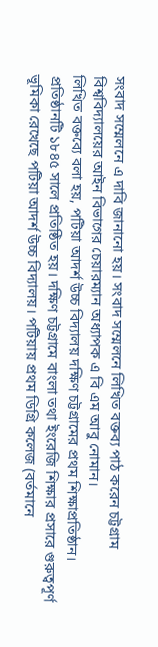সংবাদ সম্মেলনে এ দাবি জানানো হয়। সংবাদ সম্মেলনে লিখিত বক্তব্য পাঠ করেন চট্টগ্রাম বিশ্ববিদ্যালয়ের আইন বিভাগের চেয়ারম্যান অধ্যাপক এ বি এম আবু নোমান।
লিখিত বক্তব্যে বলা হয়, পটিয়া আদর্শ উচ্চ বিদ্যালয় দক্ষিণ চট্টগ্রামের প্রথম শিক্ষাপ্রতিষ্ঠান। প্রতিষ্ঠানটি ১৮৪৫ সালে প্রতিষ্ঠিত হয়। দক্ষিণ চট্টগ্রামে বাংলা তথা ইংরেজি শিক্ষার প্রসারে গুরুত্বপূর্ণ ভূমিকা রেখেছে পটিয়া আদর্শ উচ্চ বিদ্যালয়। পটিয়ায় প্রথম ডিগ্রি কলেজ (বর্তমানে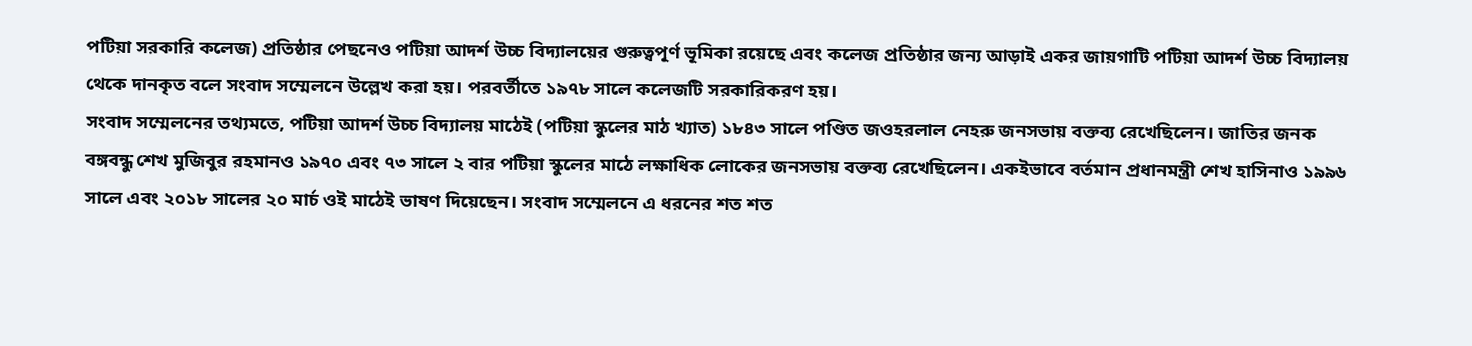পটিয়া সরকারি কলেজ) প্রতিষ্ঠার পেছনেও পটিয়া আদর্শ উচ্চ বিদ্যালয়ের গুরুত্বপূর্ণ ভূমিকা রয়েছে এবং কলেজ প্রতিষ্ঠার জন্য আড়াই একর জায়গাটি পটিয়া আদর্শ উচ্চ বিদ্যালয় থেকে দানকৃত বলে সংবাদ সম্মেলনে উল্লেখ করা হয়। পরবর্তীতে ১৯৭৮ সালে কলেজটি সরকারিকরণ হয়।
সংবাদ সম্মেলনের তথ্যমতে, পটিয়া আদর্শ উচ্চ বিদ্যালয় মাঠেই (পটিয়া স্কুলের মাঠ খ্যাত) ১৮৪৩ সালে পণ্ডিত জওহরলাল নেহরু জনসভায় বক্তব্য রেখেছিলেন। জাতির জনক বঙ্গবন্ধু শেখ মুজিবুর রহমানও ১৯৭০ এবং ৭৩ সালে ২ বার পটিয়া স্কুলের মাঠে লক্ষাধিক লোকের জনসভায় বক্তব্য রেখেছিলেন। একইভাবে বর্তমান প্রধানমন্ত্রী শেখ হাসিনাও ১৯৯৬ সালে এবং ২০১৮ সালের ২০ মার্চ ওই মাঠেই ভাষণ দিয়েছেন। সংবাদ সম্মেলনে এ ধরনের শত শত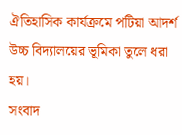ঐতিহাসিক কার্যক্রমে পটিয়া আদর্শ উচ্চ বিদ্যালয়ের ভূমিকা তুলে ধরা হয়।
সংবাদ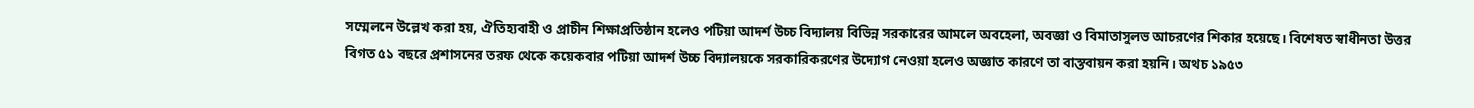সম্মেলনে উল্লেখ করা হয়, ঐতিহ্যবাহী ও প্রাচীন শিক্ষাপ্রতিষ্ঠান হলেও পটিয়া আদর্শ উচ্চ বিদ্যালয় বিভিন্ন সরকারের আমলে অবহেলা, অবজ্ঞা ও বিমাতাসুলভ আচরণের শিকার হয়েছে। বিশেষত স্বাধীনতা উত্তর বিগত ৫১ বছরে প্রশাসনের তরফ থেকে কয়েকবার পটিয়া আদর্শ উচ্চ বিদ্যালয়কে সরকারিকরণের উদ্যোগ নেওয়া হলেও অজ্ঞাত কারণে তা বাস্তবায়ন করা হয়নি। অথচ ১৯৫৩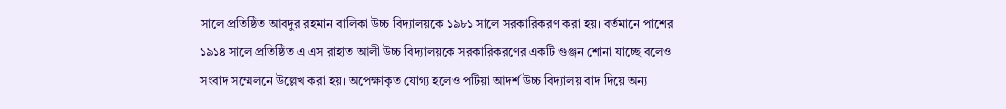সালে প্রতিষ্ঠিত আবদুর রহমান বালিকা উচ্চ বিদ্যালয়কে ১৯৮১ সালে সরকারিকরণ করা হয়। বর্তমানে পাশের ১৯১৪ সালে প্রতিষ্ঠিত এ এস রাহাত আলী উচ্চ বিদ্যালয়কে সরকারিকরণের একটি গুঞ্জন শোনা যাচ্ছে বলেও সংবাদ সম্মেলনে উল্লেখ করা হয়। অপেক্ষাকৃত যোগ্য হলেও পটিয়া আদর্শ উচ্চ বিদ্যালয় বাদ দিয়ে অন্য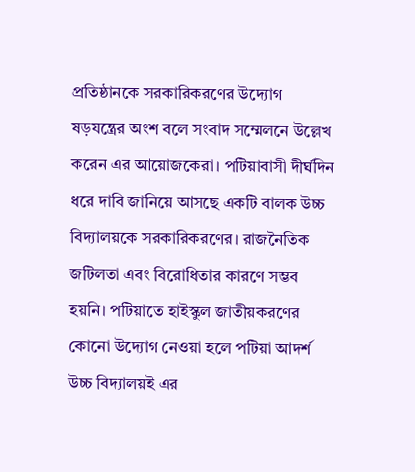প্রতিষ্ঠানকে সরকারিকরণের উদ্যোগ ষড়যন্ত্রের অংশ বলে সংবাদ সম্মেলনে উল্লেখ করেন এর আয়োজকেরা। পটিয়াবাসী দীর্ঘদিন ধরে দাবি জানিয়ে আসছে একটি বালক উচ্চ বিদ্যালয়কে সরকারিকরণের। রাজনৈতিক জটিলতা এবং বিরোধিতার কারণে সম্ভব হয়নি। পটিয়াতে হাইস্কুল জাতীয়করণের কোনো উদ্যোগ নেওয়া হলে পটিয়া আদর্শ উচ্চ বিদ্যালয়ই এর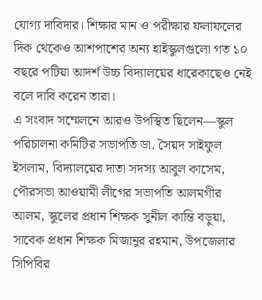যোগ্য দাবিদার। শিক্ষার মান ও পরীক্ষার ফলাফলের দিক থেকেও আশপাশের অন্য হাইস্কুলগুলো গত ১০ বছরে পটিয়া আদর্শ উচ্চ বিদ্যালয়ের ধারেকাছেও নেই বলে দাবি করেন তারা।
এ সংবাদ সম্মেলনে আরও উপস্থিত ছিলেন—স্কুল পরিচালনা কমিটির সভাপতি ডা. সৈয়দ সাইফুল ইসলাম, বিদ্যালয়ের দাতা সদস্য আবুল কাসেম, পৌরসভা আওয়ামী লীগের সভাপতি আলমগীর আলম, স্কুলের প্রধান শিক্ষক সুনীল কান্তি বড়ুয়া, সাবেক প্রধান শিক্ষক মিজানুর রহমান, উপজেলার সিপিবির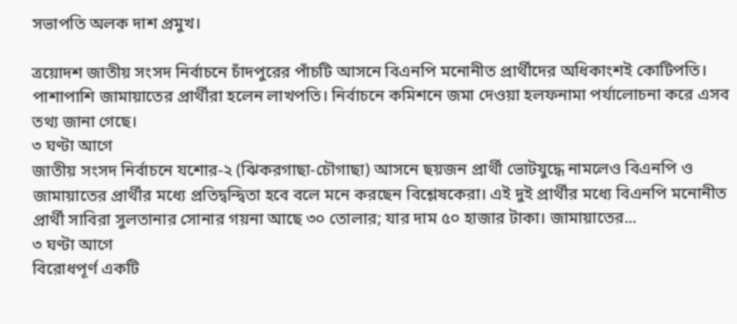সভাপতি অলক দাশ প্রমুখ।

ত্রয়োদশ জাতীয় সংসদ নির্বাচনে চাঁদপুরের পাঁচটি আসনে বিএনপি মনোনীত প্রার্থীদের অধিকাংশই কোটিপতি। পাশাপাশি জামায়াতের প্রার্থীরা হলেন লাখপতি। নির্বাচনে কমিশনে জমা দেওয়া হলফনামা পর্যালোচনা করে এসব তথ্য জানা গেছে।
৩ ঘণ্টা আগে
জাতীয় সংসদ নির্বাচনে যশোর-২ (ঝিকরগাছা-চৌগাছা) আসনে ছয়জন প্রার্থী ভোটযুদ্ধে নামলেও বিএনপি ও জামায়াতের প্রার্থীর মধ্যে প্রতিদ্বন্দ্বিতা হবে বলে মনে করছেন বিশ্লেষকেরা। এই দুই প্রার্থীর মধ্যে বিএনপি মনোনীত প্রার্থী সাবিরা সুলতানার সোনার গয়না আছে ৩০ তোলার; যার দাম ৫০ হাজার টাকা। জামায়াতের...
৩ ঘণ্টা আগে
বিরোধপূর্ণ একটি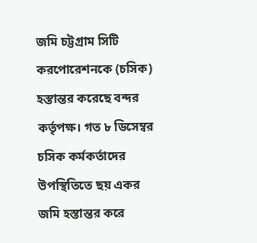জমি চট্টগ্রাম সিটি করপোরেশনকে (চসিক) হস্তান্তর করেছে বন্দর কর্তৃপক্ষ। গত ৮ ডিসেম্বর চসিক কর্মকর্তাদের উপস্থিতিতে ছয় একর জমি হস্তান্তর করে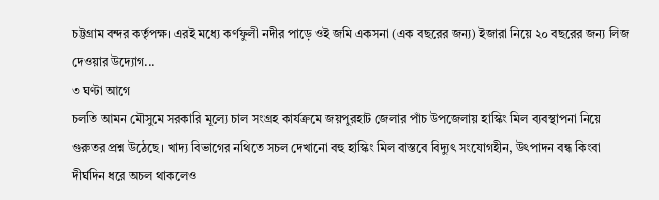চট্টগ্রাম বন্দর কর্তৃপক্ষ। এরই মধ্যে কর্ণফুলী নদীর পাড়ে ওই জমি একসনা (এক বছরের জন্য) ইজারা নিয়ে ২০ বছরের জন্য লিজ দেওয়ার উদ্যোগ...
৩ ঘণ্টা আগে
চলতি আমন মৌসুমে সরকারি মূল্যে চাল সংগ্রহ কার্যক্রমে জয়পুরহাট জেলার পাঁচ উপজেলায় হাস্কিং মিল ব্যবস্থাপনা নিয়ে গুরুতর প্রশ্ন উঠেছে। খাদ্য বিভাগের নথিতে সচল দেখানো বহু হাস্কিং মিল বাস্তবে বিদ্যুৎ সংযোগহীন, উৎপাদন বন্ধ কিংবা দীর্ঘদিন ধরে অচল থাকলেও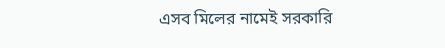এসব মিলের নামেই সরকারি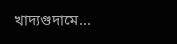খাদ্যগুদামে...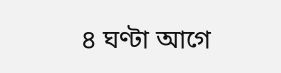৪ ঘণ্টা আগে